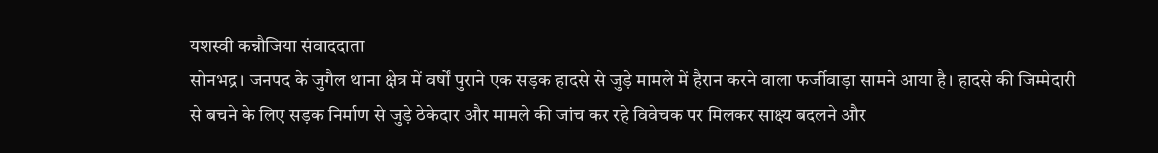यशस्वी कन्नौजिया संवाददाता
सोनभद्र। जनपद के जुगैल थाना क्षेत्र में वर्षों पुराने एक सड़क हादसे से जुड़े मामले में हैरान करने वाला फर्जीवाड़ा सामने आया है। हादसे की जिम्मेदारी से बचने के लिए सड़क निर्माण से जुड़े ठेकेदार और मामले की जांच कर रहे विवेचक पर मिलकर साक्ष्य बदलने और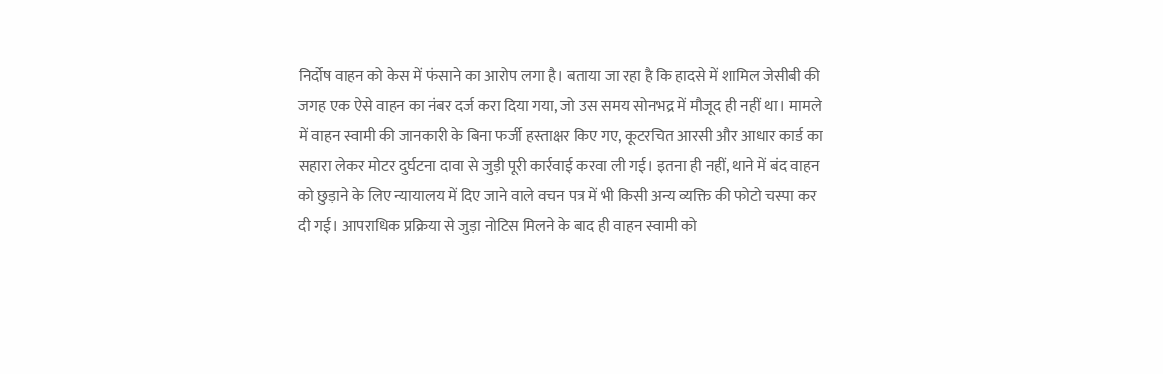निर्दोष वाहन को केस में फंसाने का आरोप लगा है। बताया जा रहा है कि हादसे में शामिल जेसीबी की जगह एक ऐसे वाहन का नंबर दर्ज करा दिया गया, जो उस समय सोनभद्र में मौजूद ही नहीं था। मामले में वाहन स्वामी की जानकारी के बिना फर्जी हस्ताक्षर किए गए, कूटरचित आरसी और आधार कार्ड का सहारा लेकर मोटर दुर्घटना दावा से जुड़ी पूरी कार्रवाई करवा ली गई। इतना ही नहीं, थाने में बंद वाहन को छुड़ाने के लिए न्यायालय में दिए जाने वाले वचन पत्र में भी किसी अन्य व्यक्ति की फोटो चस्पा कर दी गई। आपराधिक प्रक्रिया से जुड़ा नोटिस मिलने के बाद ही वाहन स्वामी को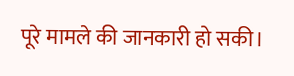पूरे मामले की जानकारी हो सकी।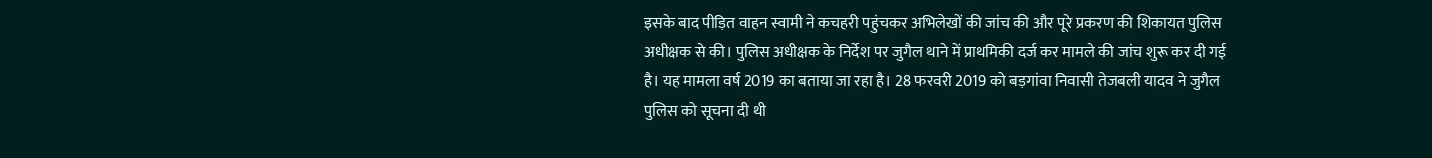इसके बाद पीड़ित वाहन स्वामी ने कचहरी पहुंचकर अभिलेखों की जांच की और पूरे प्रकरण की शिकायत पुलिस अधीक्षक से की। पुलिस अधीक्षक के निर्देश पर जुगैल थाने में प्राथमिकी दर्ज कर मामले की जांच शुरू कर दी गई है। यह मामला वर्ष 2019 का बताया जा रहा है। 28 फरवरी 2019 को बड़गांवा निवासी तेजबली यादव ने जुगैल पुलिस को सूचना दी थी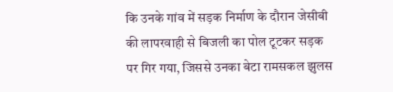कि उनके गांव में सड़क निर्माण के दौरान जेसीबी की लापरवाही से बिजली का पोल टूटकर सड़क पर गिर गया, जिससे उनका बेटा रामसकल झुलस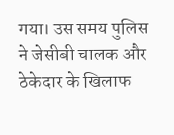गया। उस समय पुलिस ने जेसीबी चालक और ठेकेदार के खिलाफ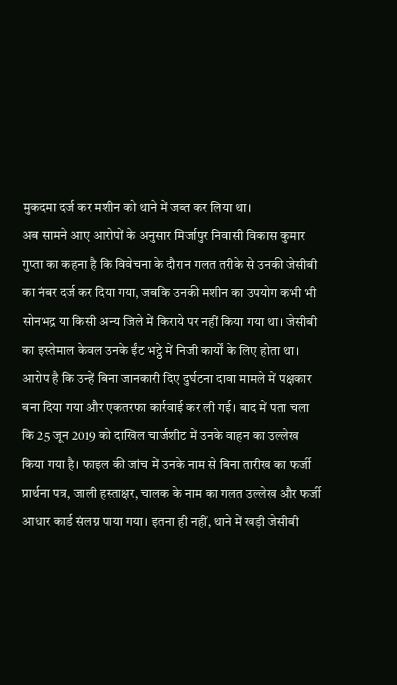मुकदमा दर्ज कर मशीन को थाने में जब्त कर लिया था।
अब सामने आए आरोपों के अनुसार मिर्जापुर निवासी विकास कुमार गुप्ता का कहना है कि विवेचना के दौरान गलत तरीके से उनकी जेसीबी का नंबर दर्ज कर दिया गया, जबकि उनकी मशीन का उपयोग कभी भी सोनभद्र या किसी अन्य जिले में किराये पर नहीं किया गया था। जेसीबी का इस्तेमाल केवल उनके ईंट भट्ठे में निजी कार्यों के लिए होता था।
आरोप है कि उन्हें बिना जानकारी दिए दुर्घटना दावा मामले में पक्षकार बना दिया गया और एकतरफा कार्रवाई कर ली गई। बाद में पता चला कि 25 जून 2019 को दाखिल चार्जशीट में उनके वाहन का उल्लेख किया गया है। फाइल की जांच में उनके नाम से बिना तारीख का फर्जी प्रार्थना पत्र, जाली हस्ताक्षर, चालक के नाम का गलत उल्लेख और फर्जी आधार कार्ड संलग्न पाया गया। इतना ही नहीं, थाने में खड़ी जेसीबी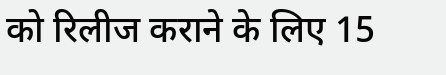को रिलीज कराने के लिए 15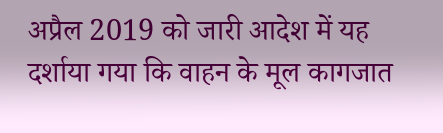अप्रैल 2019 को जारी आदेश में यह दर्शाया गया कि वाहन के मूल कागजात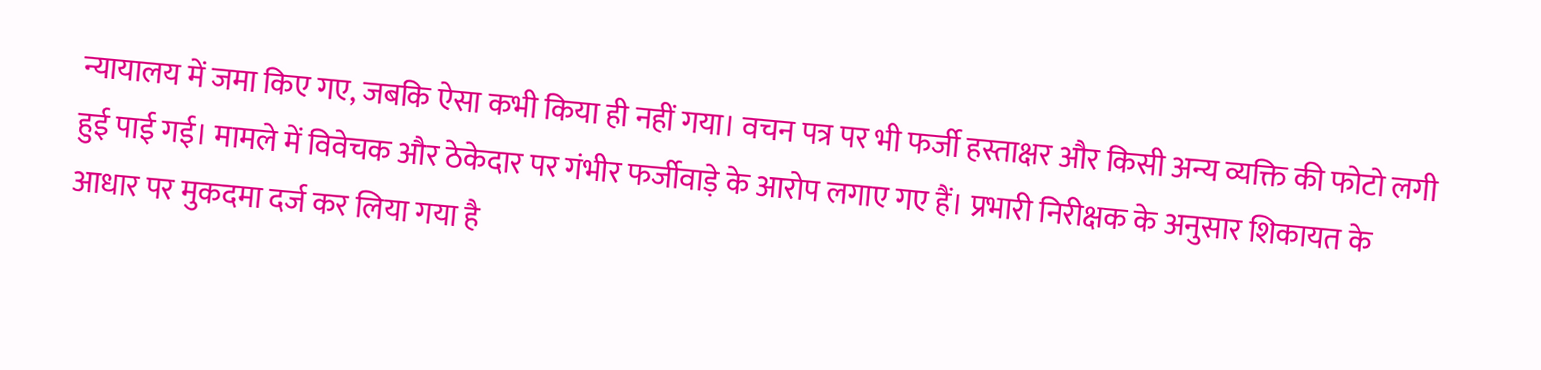न्यायालय में जमा किए गए, जबकि ऐसा कभी किया ही नहीं गया। वचन पत्र पर भी फर्जी हस्ताक्षर और किसी अन्य व्यक्ति की फोटो लगी हुई पाई गई। मामले में विवेचक और ठेकेदार पर गंभीर फर्जीवाड़े के आरोप लगाए गए हैं। प्रभारी निरीक्षक के अनुसार शिकायत के आधार पर मुकदमा दर्ज कर लिया गया है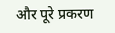और पूरे प्रकरण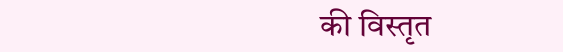की विस्तृत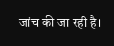जांच की जा रही है।